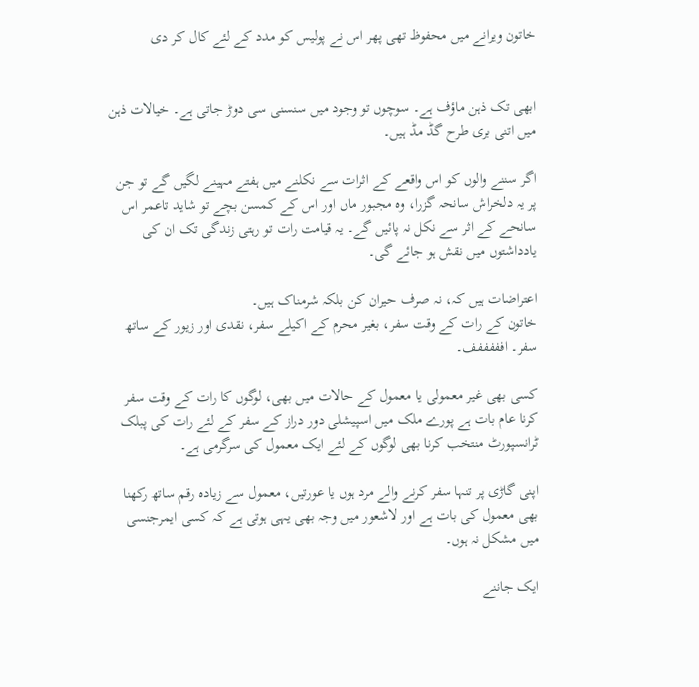خاتون ویرانے میں محفوظ تھی پھر اس نے پولیس کو مدد کے لئے کال کر دی


ابھی تک ذہن ماؤف ہے۔ سوچوں تو وجود میں سنسنی سی دوڑ جاتی ہے۔ خیالات ذہن میں اتنی بری طرح گڈ مڈ ہیں۔

اگر سننے والوں کو اس واقعے کے اثرات سے نکلنے میں ہفتے مہینے لگیں گے تو جن پر یہ دلخراش سانحہ گزرا، وہ مجبور ماں اور اس کے کمسن بچے تو شاید تاعمر اس سانحے کے اثر سے نکل نہ پائیں گے۔ یہ قیامت رات تو رہتی زندگی تک ان کی یادداشتوں میں نقش ہو جائے گی۔

اعتراضات ہیں کہ، نہ صرف حیران کن بلکہ شرمناک ہیں۔
خاتون کے رات کے وقت سفر، بغیر محرم کے اکیلے سفر، نقدی اور زیور کے ساتھ سفر۔ افففففف۔

کسی بھی غیر معمولی یا معمول کے حالات میں بھی، لوگوں کا رات کے وقت سفر کرنا عام بات ہے پورے ملک میں اسپیشلی دور دراز کے سفر کے لئے رات کی پبلک ٹرانسپورٹ منتخب کرنا بھی لوگوں کے لئے ایک معمول کی سرگرمی ہے۔

اپنی گاڑی پر تنہا سفر کرنے والے مرد ہوں یا عورتیں، معمول سے زیادہ رقم ساتھ رکھنا بھی معمول کی بات ہے اور لاشعور میں وجہ بھی یہی ہوتی ہے کہ کسی ایمرجنسی میں مشکل نہ ہوں۔

ایک جاننے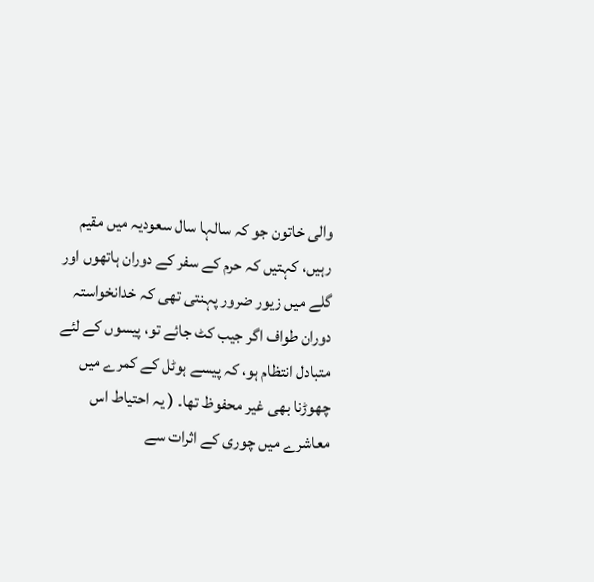والی خاتون جو کہ سالہا سال سعودیہ میں مقیم رہیں، کہتیں کہ حرم کے سفر کے دوران ہاتھوں اور گلے میں زیور ضرور پہنتی تھی کہ خدانخواستہ دوران طواف اگر جیب کٹ جائے تو، پیسوں کے لئے متبادل انتظام ہو، کہ پیسے ہوٹل کے کمرے میں چھوڑنا بھی غیر محفوظ تھا۔ ( یہ احتیاط اس معاشرے میں چوری کے اثرات سے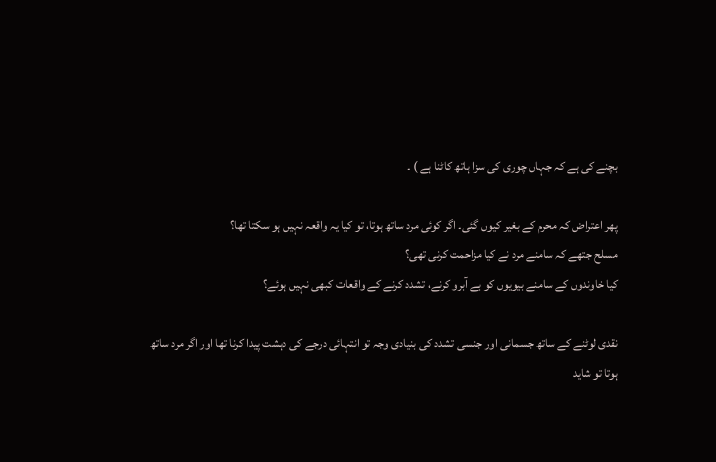بچنے کی ہے کہ جہاں چوری کی سزا ہاتھ کاٹنا ہے ) ۔

پھر اعتراض کہ محرم کے بغیر کیوں گئی۔ اگر کوئی مرد ساتھ ہوتا، تو کیا یہ واقعہ نہیں ہو سکتا تھا؟
مسلح جتھے کہ سامنے مرد نے کیا مزاحمت کرنی تھی؟
کیا خاوندوں کے سامنے بیویوں کو بے آبرو کرنے، تشدد کرنے کے واقعات کبھی نہیں ہوئے؟

نقدی لوٹنے کے ساتھ جسمانی اور جنسی تشدد کی بنیادی وجہ تو انتہائی درجے کی دہشت پیدا کرنا تھا اور اگر مرد ساتھ ہوتا تو شاید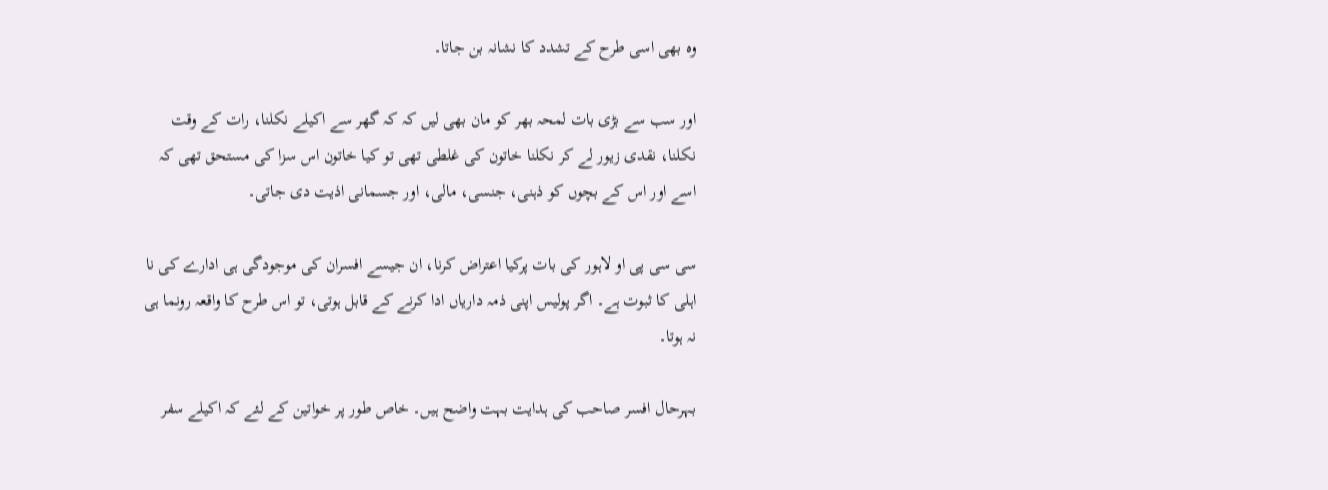وہ بھی اسی طرح کے تشدد کا نشانہ بن جاتا۔

اور سب سے بڑی بات لمحہ بھر کو مان بھی لیں کہ کہ گھر سے اکیلے نکلنا، رات کے وقت نکلنا، نقدی زیور لے کر نکلنا خاتون کی غلطی تھی تو کیا خاتون اس سزا کی مستحق تھی کہ اسے اور اس کے بچوں کو ذہنی، جنسی، مالی، اور جسمانی اذیت دی جاتی۔

سی سی پی او لاہور کی بات پرکیا اعتراض کرنا، ان جیسے افسران کی موجودگی ہی ادارے کی نا اہلی کا ثبوت ہے۔ اگر پولیس اپنی ذمہ داریاں ادا کرنے کے قابل ہوتی، تو اس طرح کا واقعہ رونما ہی نہ ہوتا۔

بہرحال افسر صاحب کی ہدایت بہت واضح ہیں۔ خاص طور پر خواتین کے لئے کہ اکیلے سفر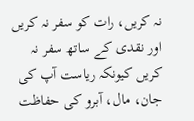نہ کریں، رات کو سفر نہ کریں اور نقدی کے ساتھ سفر نہ کریں کیونکہ ریاست آپ کی جان، مال، آبرو کی حفاظت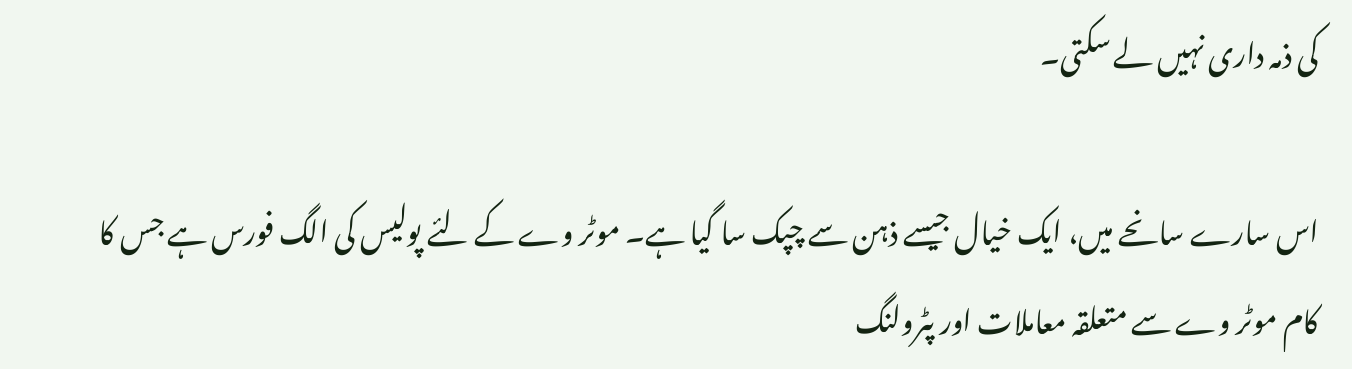کی ذمہ داری نہیں لے سکتی۔

اس سارے سانحے میں، ایک خیال جیسے ذہن سے چپک سا گیا ہے۔ موٹر وے کے لئے پولیس کی الگ فورس ہے جس کا کام موٹر وے سے متعلقہ معاملات اور پٹرولنگ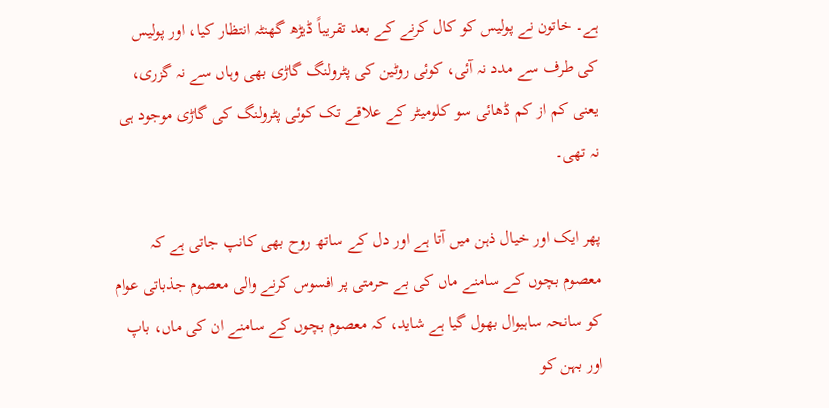ہے۔ خاتون نے پولیس کو کال کرنے کے بعد تقریباً ڈیڑھ گھنٹہ انتظار کیا، اور پولیس کی طرف سے مدد نہ آئی، کوئی روٹین کی پٹرولنگ گاڑی بھی وہاں سے نہ گزری، یعنی کم از کم ڈھائی سو کلومیٹر کے علاقے تک کوئی پٹرولنگ کی گاڑی موجود ہی نہ تھی۔

پھر ایک اور خیال ذہن میں آتا ہے اور دل کے ساتھ روح بھی کانپ جاتی ہے کہ معصوم بچوں کے سامنے ماں کی بے حرمتی پر افسوس کرنے والی معصوم جذباتی عوام کو سانحہ ساہیوال بھول گیا ہے شاید، کہ معصوم بچوں کے سامنے ان کی ماں، باپ اور بہن کو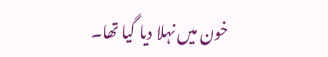خون میں نہلا دیا گیا تھا۔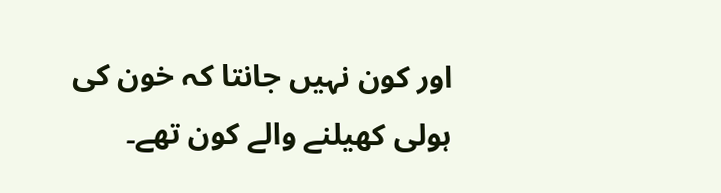اور کون نہیں جانتا کہ خون کی ہولی کھیلنے والے کون تھے۔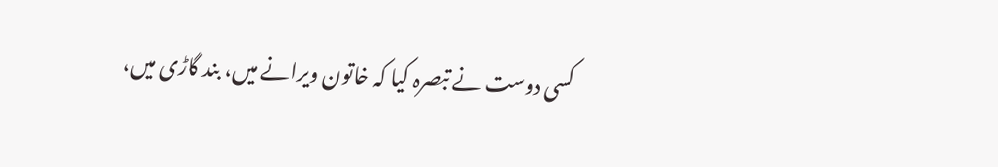کسی دوست نے تبصرہ کیا کہ خاتون ویرانے میں، بند گاڑی میں،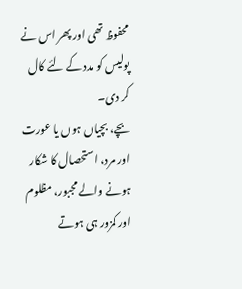محفوظ تھی اور پھر اس نے پولیس کو مدد کے لئے کال کر دی۔
بچے، بچیاں ہوں یا عورت اور مرد، استحصال کا شکار ہونے والے مجبور، مظلوم اور کمزور ہی ہوتے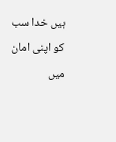ہیں خدا سب کو اپنی امان میں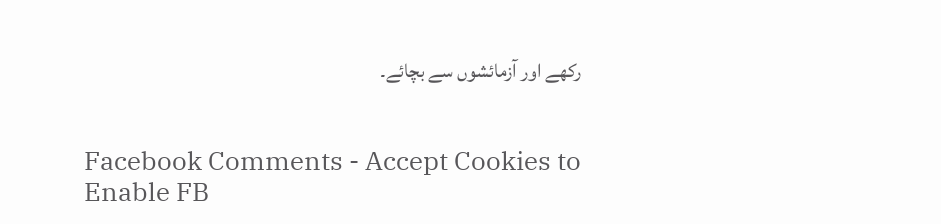رکھے اور آزمائشوں سے بچائے۔


Facebook Comments - Accept Cookies to Enable FB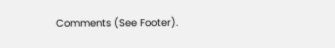Comments (See Footer).